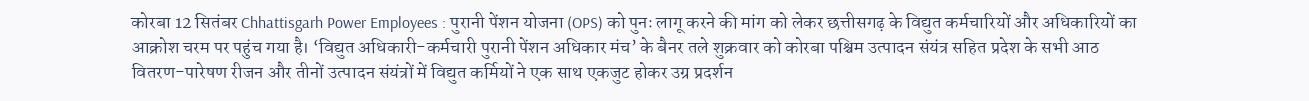कोरबा 12 सितंबर Chhattisgarh Power Employees : पुरानी पेंशन योजना (OPS) को पुनः लागू करने की मांग को लेकर छत्तीसगढ़ के विद्युत कर्मचारियों और अधिकारियों का आक्रोश चरम पर पहुंच गया है। ‘विद्युत अधिकारी-कर्मचारी पुरानी पेंशन अधिकार मंच’ के बैनर तले शुक्रवार को कोरबा पश्चिम उत्पादन संयंत्र सहित प्रदेश के सभी आठ वितरण-पारेषण रीजन और तीनों उत्पादन संयंत्रों में विद्युत कर्मियों ने एक साथ एकजुट होकर उग्र प्रदर्शन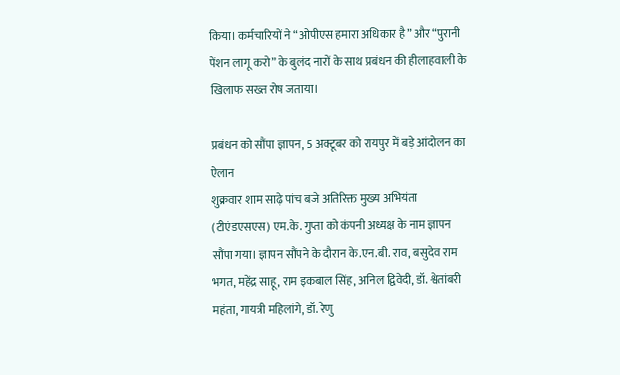किया। कर्मचारियों ने “ओपीएस हमारा अधिकार है” और “पुरानी पेंशन लागू करो” के बुलंद नारों के साथ प्रबंधन की हीलाहवाली के खिलाफ सख्त रोष जताया।

प्रबंधन को सौंपा ज्ञापन, 5 अक्टूबर को रायपुर में बड़े आंदोलन का ऐलान
शुक्रवार शाम साढ़े पांच बजे अतिरिक्त मुख्य अभियंता (टीएंडएसएस) एम.के. गुप्ता को कंपनी अध्यक्ष के नाम ज्ञापन सौंपा गया। ज्ञापन सौंपने के दौरान के.एन.बी. राव, बसुदेव राम भगत, महेंद्र साहू, राम इकबाल सिंह, अनिल द्विवेदी, डॉ. श्वेतांबरी महंता, गायत्री महिलांगे, डॉ. रेणु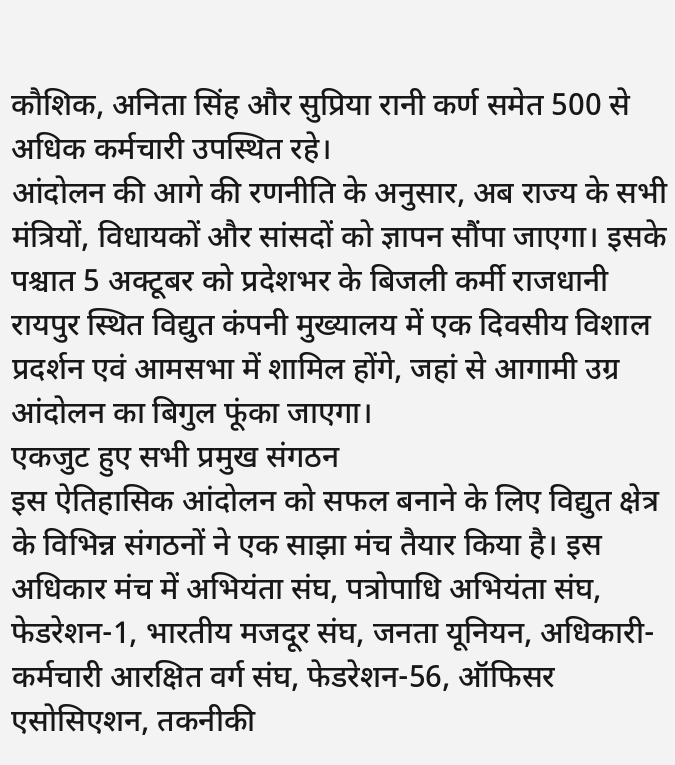कौशिक, अनिता सिंह और सुप्रिया रानी कर्ण समेत 500 से अधिक कर्मचारी उपस्थित रहे।
आंदोलन की आगे की रणनीति के अनुसार, अब राज्य के सभी मंत्रियों, विधायकों और सांसदों को ज्ञापन सौंपा जाएगा। इसके पश्चात 5 अक्टूबर को प्रदेशभर के बिजली कर्मी राजधानी रायपुर स्थित विद्युत कंपनी मुख्यालय में एक दिवसीय विशाल प्रदर्शन एवं आमसभा में शामिल होंगे, जहां से आगामी उग्र आंदोलन का बिगुल फूंका जाएगा।
एकजुट हुए सभी प्रमुख संगठन
इस ऐतिहासिक आंदोलन को सफल बनाने के लिए विद्युत क्षेत्र के विभिन्न संगठनों ने एक साझा मंच तैयार किया है। इस अधिकार मंच में अभियंता संघ, पत्रोपाधि अभियंता संघ, फेडरेशन-1, भारतीय मजदूर संघ, जनता यूनियन, अधिकारी-कर्मचारी आरक्षित वर्ग संघ, फेडरेशन-56, ऑफिसर एसोसिएशन, तकनीकी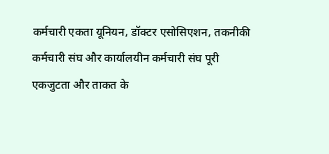कर्मचारी एकता यूनियन, डॉक्टर एसोसिएशन, तकनीकी कर्मचारी संघ और कार्यालयीन कर्मचारी संघ पूरी एकजुटता और ताकत के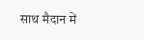साथ मैदान में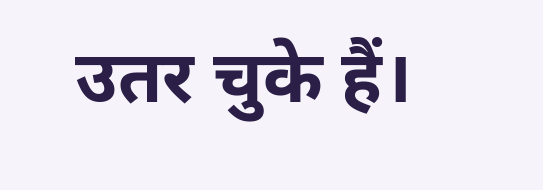उतर चुके हैं।